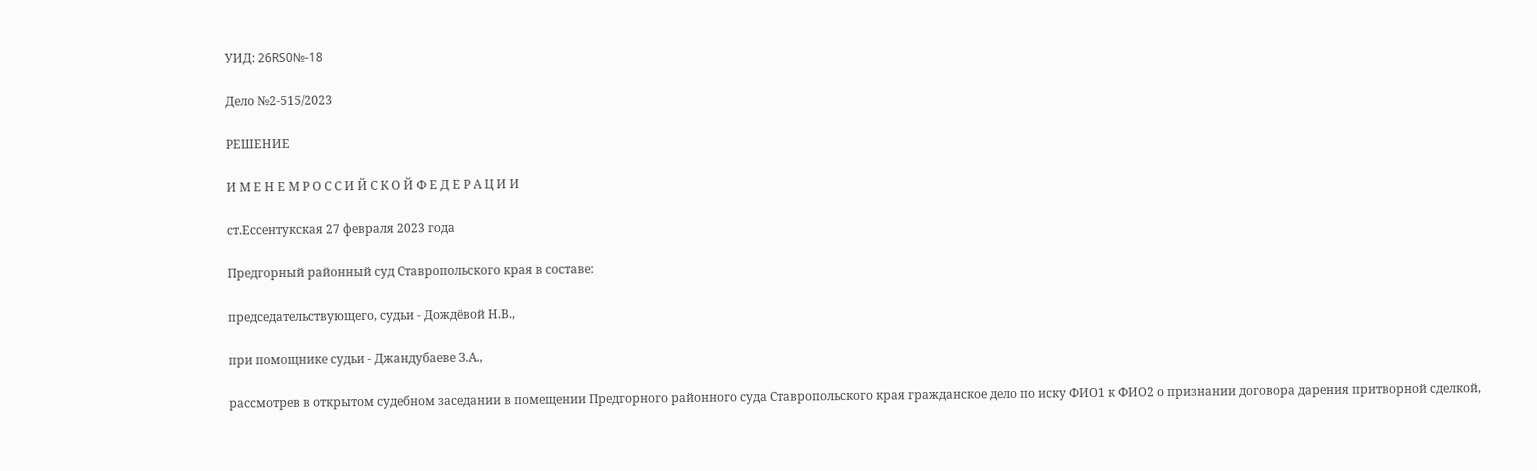УИД: 26RS0№-18

Дело №2-515/2023

РЕШЕНИЕ

И М Е Н Е М Р О С С И Й С К О Й Ф Е Д Е Р А Ц И И

ст.Ессентукская 27 февраля 2023 года

Предгорный районный суд Ставропольского края в составе:

председательствующего, судьи - Дождёвой Н.В.,

при помощнике судьи - Джандубаеве З.А.,

рассмотрев в открытом судебном заседании в помещении Предгорного районного суда Ставропольского края гражданское дело по иску ФИО1 к ФИО2 о признании договора дарения притворной сделкой,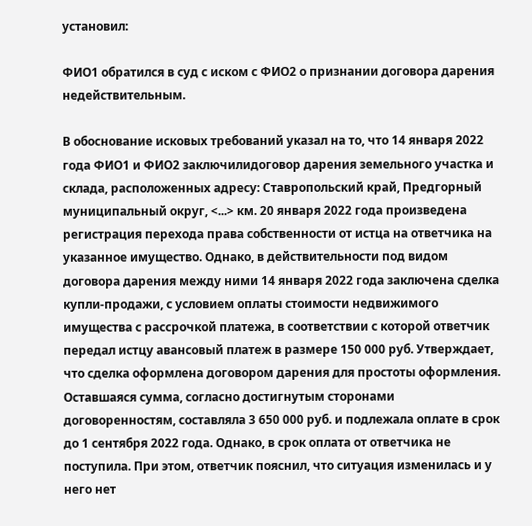установил:

ФИО1 обратился в суд с иском с ФИО2 о признании договора дарения недействительным.

В обоснование исковых требований указал на то, что 14 января 2022 года ФИО1 и ФИО2 заключилидоговор дарения земельного участка и склада, расположенных адресу: Ставропольский край, Предгорный муниципальный округ, <...> км. 20 января 2022 года произведена регистрация перехода права собственности от истца на ответчика на указанное имущество. Однако, в действительности под видом договора дарения между ними 14 января 2022 года заключена сделка купли-продажи, с условием оплаты стоимости недвижимого имущества с рассрочкой платежа, в соответствии с которой ответчик передал истцу авансовый платеж в размере 150 000 руб. Утверждает, что сделка оформлена договором дарения для простоты оформления. Оставшаяся сумма, согласно достигнутым сторонами договоренностям, составляла 3 650 000 руб. и подлежала оплате в срок до 1 сентября 2022 года. Однако, в срок оплата от ответчика не поступила. При этом, ответчик пояснил, что ситуация изменилась и у него нет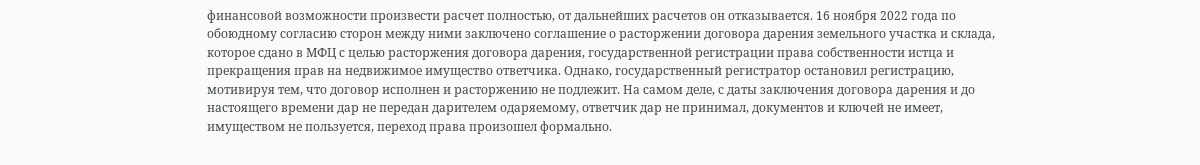финансовой возможности произвести расчет полностью, от дальнейших расчетов он отказывается. 16 ноября 2022 года по обоюдному согласию сторон между ними заключено соглашение о расторжении договора дарения земельного участка и склада, которое сдано в МФЦ с целью расторжения договора дарения, государственной регистрации права собственности истца и прекращения прав на недвижимое имущество ответчика. Однако, государственный регистратор остановил регистрацию, мотивируя тем, что договор исполнен и расторжению не подлежит. На самом деле, с даты заключения договора дарения и до настоящего времени дар не передан дарителем одаряемому, ответчик дар не принимал, документов и ключей не имеет, имуществом не пользуется, переход права произошел формально.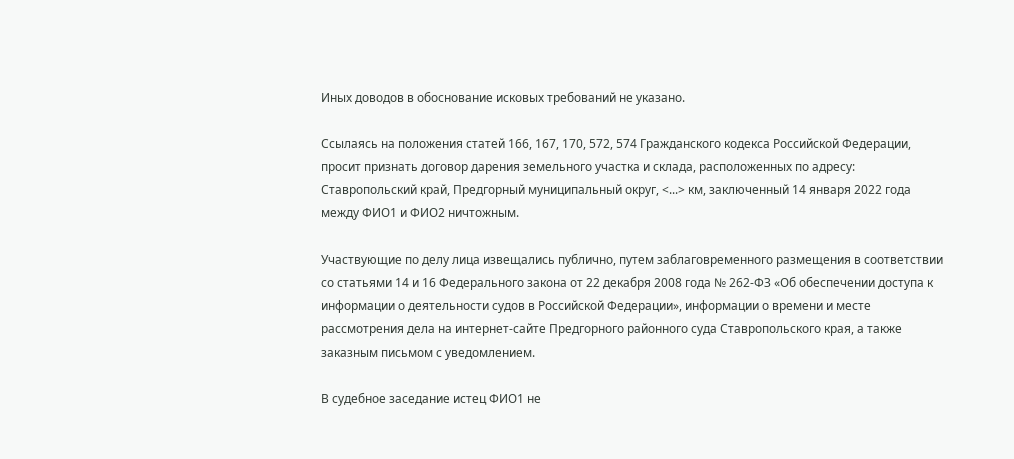Иных доводов в обоснование исковых требований не указано.

Ссылаясь на положения статей 166, 167, 170, 572, 574 Гражданского кодекса Российской Федерации, просит признать договор дарения земельного участка и склада, расположенных по адресу: Ставропольский край, Предгорный муниципальный округ, <...> км, заключенный 14 января 2022 года между ФИО1 и ФИО2 ничтожным.

Участвующие по делу лица извещались публично, путем заблаговременного размещения в соответствии со статьями 14 и 16 Федерального закона от 22 декабря 2008 года № 262-ФЗ «Об обеспечении доступа к информации о деятельности судов в Российской Федерации», информации о времени и месте рассмотрения дела на интернет-сайте Предгорного районного суда Ставропольского края, а также заказным письмом с уведомлением.

В судебное заседание истец ФИО1 не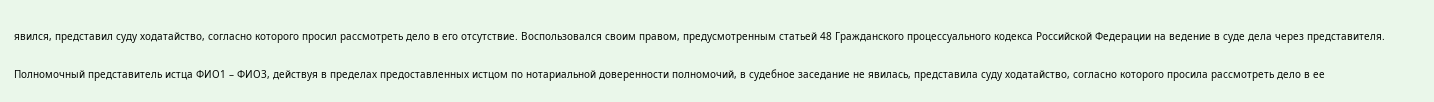явился, представил суду ходатайство, согласно которого просил рассмотреть дело в его отсутствие. Воспользовался своим правом, предусмотренным статьей 48 Гражданского процессуального кодекса Российской Федерации на ведение в суде дела через представителя.

Полномочный представитель истца ФИО1 – ФИО3, действуя в пределах предоставленных истцом по нотариальной доверенности полномочий, в судебное заседание не явилась, представила суду ходатайство, согласно которого просила рассмотреть дело в ее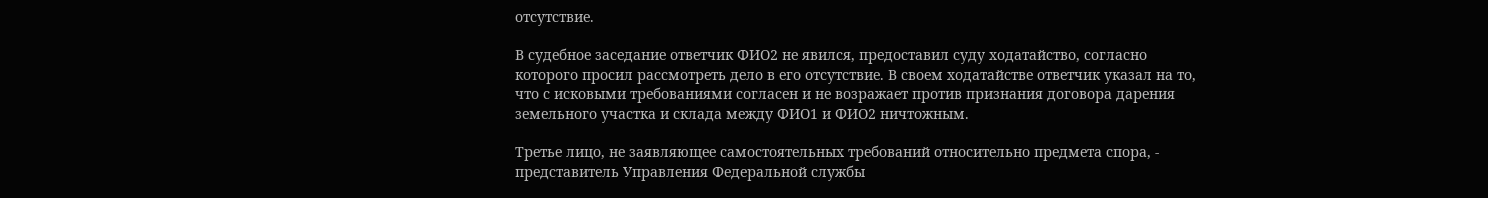отсутствие.

В судебное заседание ответчик ФИО2 не явился, предоставил суду ходатайство, согласно которого просил рассмотреть дело в его отсутствие. В своем ходатайстве ответчик указал на то, что с исковыми требованиями согласен и не возражает против признания договора дарения земельного участка и склада между ФИО1 и ФИО2 ничтожным.

Третье лицо, не заявляющее самостоятельных требований относительно предмета спора, - представитель Управления Федеральной службы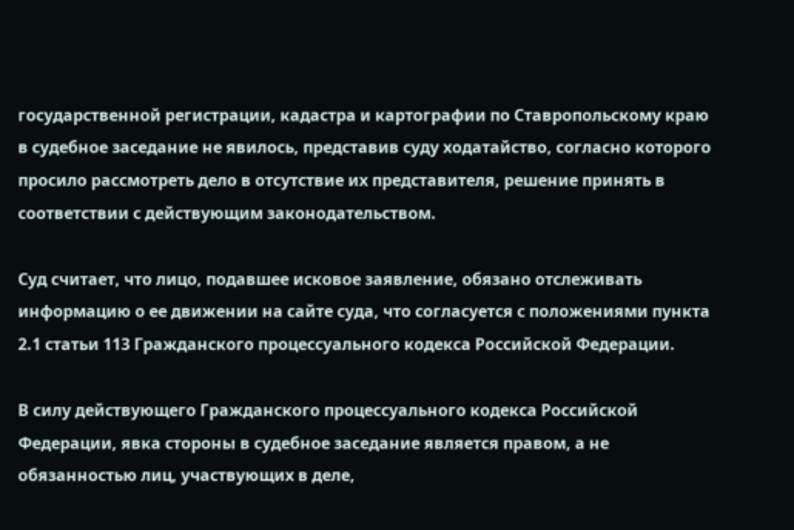государственной регистрации, кадастра и картографии по Ставропольскому краю в судебное заседание не явилось, представив суду ходатайство, согласно которого просило рассмотреть дело в отсутствие их представителя, решение принять в соответствии с действующим законодательством.

Суд считает, что лицо, подавшее исковое заявление, обязано отслеживать информацию о ее движении на сайте суда, что согласуется с положениями пункта 2.1 статьи 113 Гражданского процессуального кодекса Российской Федерации.

В силу действующего Гражданского процессуального кодекса Российской Федерации, явка стороны в судебное заседание является правом, а не обязанностью лиц, участвующих в деле,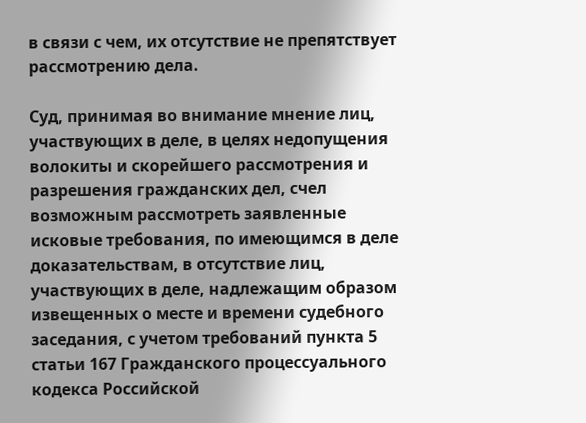в связи с чем, их отсутствие не препятствует рассмотрению дела.

Суд, принимая во внимание мнение лиц, участвующих в деле, в целях недопущения волокиты и скорейшего рассмотрения и разрешения гражданских дел, счел возможным рассмотреть заявленные исковые требования, по имеющимся в деле доказательствам, в отсутствие лиц, участвующих в деле, надлежащим образом извещенных о месте и времени судебного заседания, с учетом требований пункта 5 статьи 167 Гражданского процессуального кодекса Российской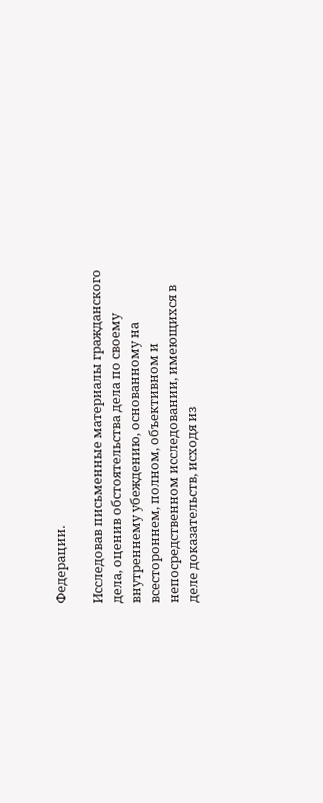Федерации.

Исследовав письменные материалы гражданского дела, оценив обстоятельства дела по своему внутреннему убеждению, основанному на всестороннем, полном, объективном и непосредственном исследовании, имеющихся в деле доказательств, исходя из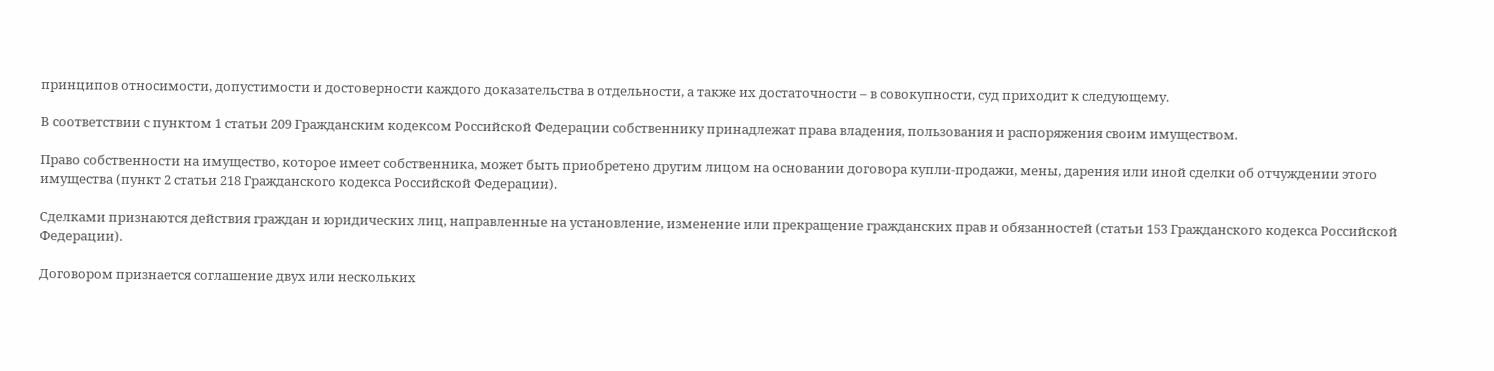принципов относимости, допустимости и достоверности каждого доказательства в отдельности, а также их достаточности – в совокупности, суд приходит к следующему.

В соответствии с пунктом 1 статьи 209 Гражданским кодексом Российской Федерации собственнику принадлежат права владения, пользования и распоряжения своим имуществом.

Право собственности на имущество, которое имеет собственника, может быть приобретено другим лицом на основании договора купли-продажи, мены, дарения или иной сделки об отчуждении этого имущества (пункт 2 статьи 218 Гражданского кодекса Российской Федерации).

Сделками признаются действия граждан и юридических лиц, направленные на установление, изменение или прекращение гражданских прав и обязанностей (статьи 153 Гражданского кодекса Российской Федерации).

Договором признается соглашение двух или нескольких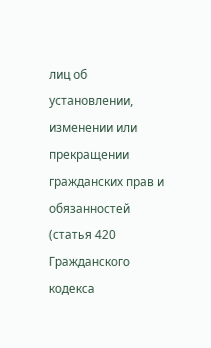лиц об установлении, изменении или прекращении гражданских прав и обязанностей (статья 420 Гражданского кодекса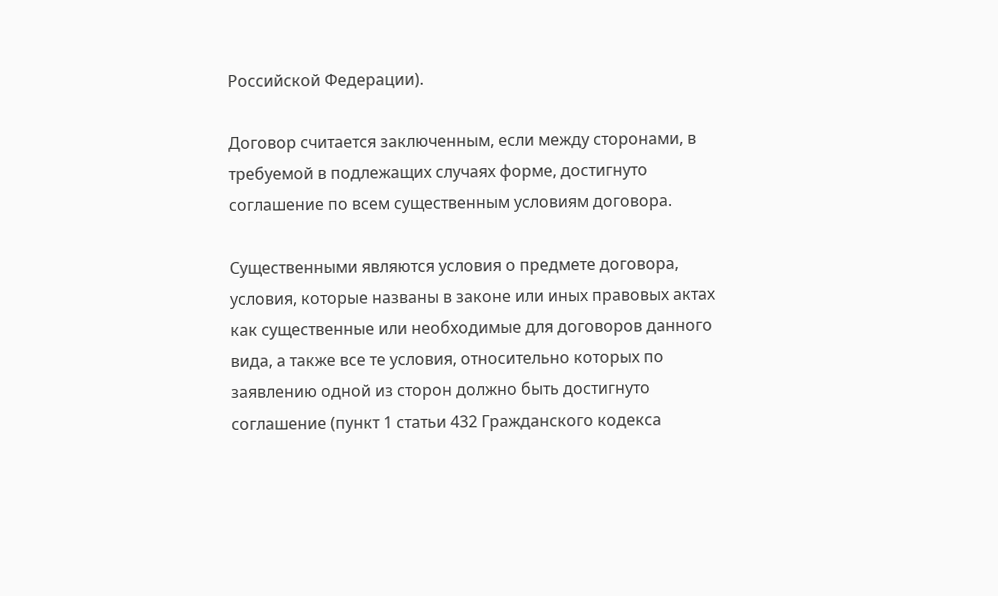Российской Федерации).

Договор считается заключенным, если между сторонами, в требуемой в подлежащих случаях форме, достигнуто соглашение по всем существенным условиям договора.

Существенными являются условия о предмете договора, условия, которые названы в законе или иных правовых актах как существенные или необходимые для договоров данного вида, а также все те условия, относительно которых по заявлению одной из сторон должно быть достигнуто соглашение (пункт 1 статьи 432 Гражданского кодекса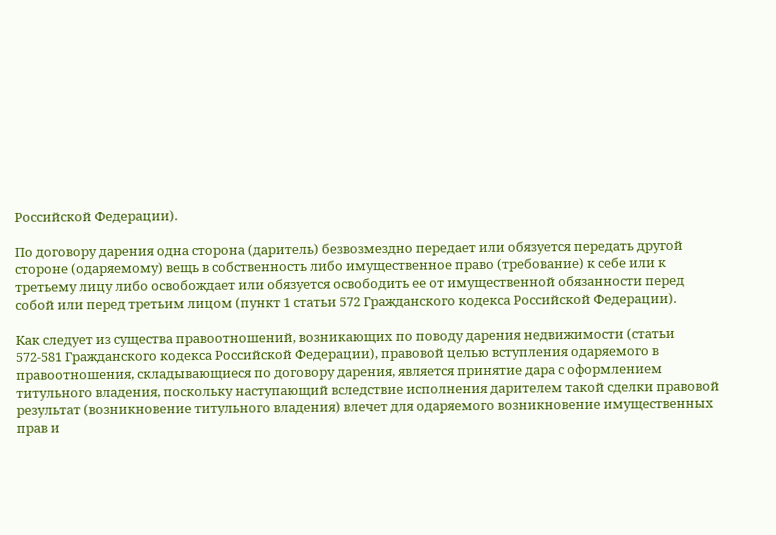Российской Федерации).

По договору дарения одна сторона (даритель) безвозмездно передает или обязуется передать другой стороне (одаряемому) вещь в собственность либо имущественное право (требование) к себе или к третьему лицу либо освобождает или обязуется освободить ее от имущественной обязанности перед собой или перед третьим лицом (пункт 1 статьи 572 Гражданского кодекса Российской Федерации).

Как следует из существа правоотношений, возникающих по поводу дарения недвижимости (статьи 572-581 Гражданского кодекса Российской Федерации), правовой целью вступления одаряемого в правоотношения, складывающиеся по договору дарения, является принятие дара с оформлением титульного владения, поскольку наступающий вследствие исполнения дарителем такой сделки правовой результат (возникновение титульного владения) влечет для одаряемого возникновение имущественных прав и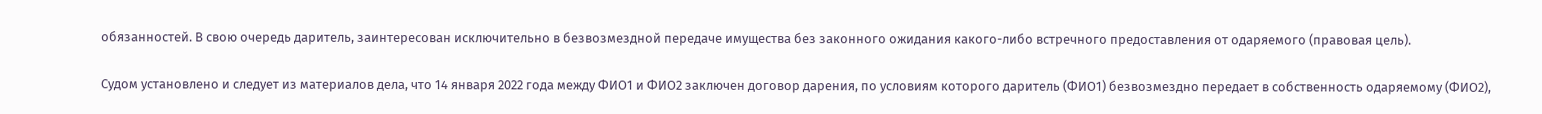обязанностей. В свою очередь даритель, заинтересован исключительно в безвозмездной передаче имущества без законного ожидания какого-либо встречного предоставления от одаряемого (правовая цель).

Судом установлено и следует из материалов дела, что 14 января 2022 года между ФИО1 и ФИО2 заключен договор дарения, по условиям которого даритель (ФИО1) безвозмездно передает в собственность одаряемому (ФИО2),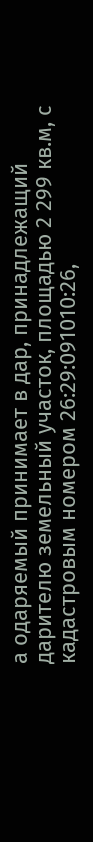а одаряемый принимает в дар, принадлежащий дарителю земельный участок, площадью 2 299 кв.м, с кадастровым номером 26:29:091010:26,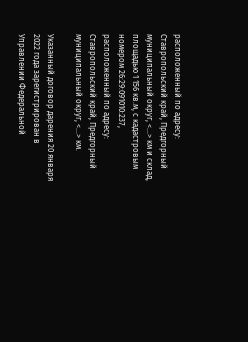расположенный по адресу: Ставропольский край, Предгорный муниципальный округ, <...> км и склад, площадью 1 156 кв.м, с кадастровым номером 26:29:091010:237, расположенный по адресу: Ставропольский край, Предгорный муниципальный округ, <...> км.

Указанный договор дарения 20 января 2022 года зарегистрирован в Управлении Федеральной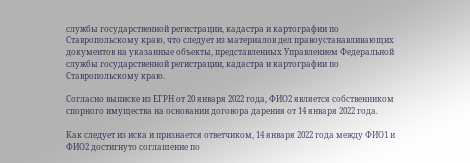службы государственной регистрации, кадастра и картографии по Ставропольскому краю, что следует из материалов дел правоустанавливающих документов на указанные объекты, представленных Управлением Федеральной службы государственной регистрации, кадастра и картографии по Ставропольскому краю.

Согласно выписке из ЕГРН от 20 января 2022 года, ФИО2 является собственником спорного имущества на основании договора дарения от 14 января 2022 года.

Как следует из иска и признается ответчиком, 14 января 2022 года между ФИО1 и ФИО2 достигнуто соглашение по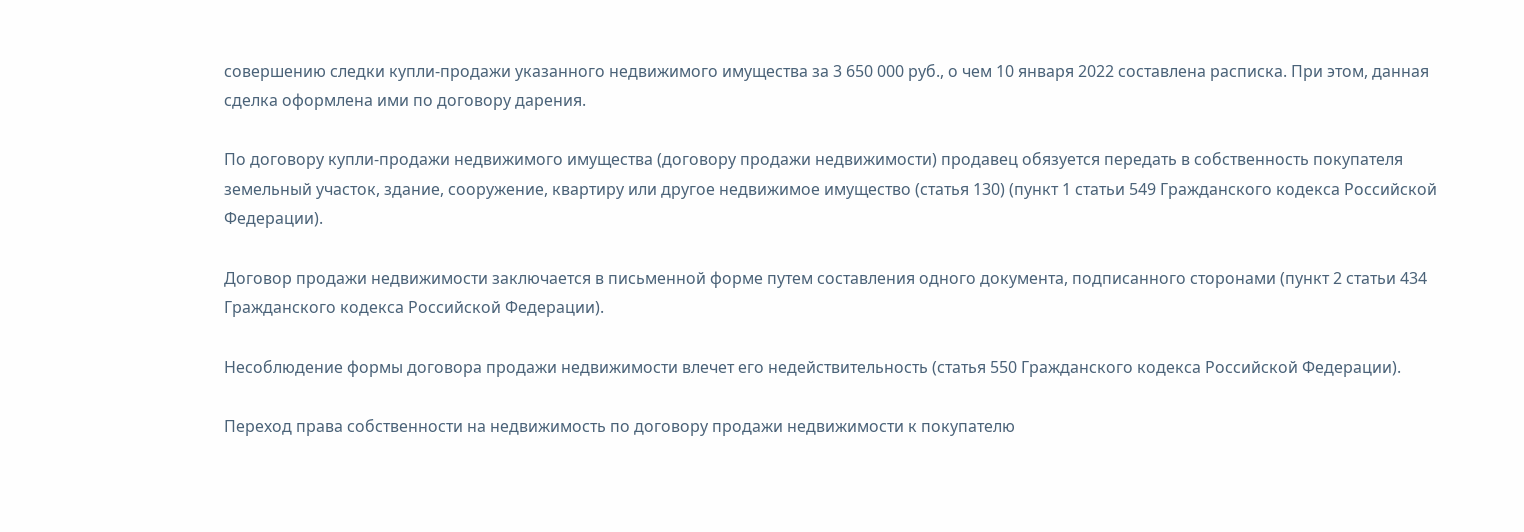совершению следки купли-продажи указанного недвижимого имущества за 3 650 000 руб., о чем 10 января 2022 составлена расписка. При этом, данная сделка оформлена ими по договору дарения.

По договору купли-продажи недвижимого имущества (договору продажи недвижимости) продавец обязуется передать в собственность покупателя земельный участок, здание, сооружение, квартиру или другое недвижимое имущество (статья 130) (пункт 1 статьи 549 Гражданского кодекса Российской Федерации).

Договор продажи недвижимости заключается в письменной форме путем составления одного документа, подписанного сторонами (пункт 2 статьи 434 Гражданского кодекса Российской Федерации).

Несоблюдение формы договора продажи недвижимости влечет его недействительность (статья 550 Гражданского кодекса Российской Федерации).

Переход права собственности на недвижимость по договору продажи недвижимости к покупателю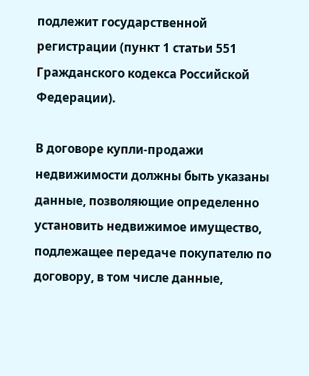подлежит государственной регистрации (пункт 1 статьи 551 Гражданского кодекса Российской Федерации).

В договоре купли-продажи недвижимости должны быть указаны данные, позволяющие определенно установить недвижимое имущество, подлежащее передаче покупателю по договору, в том числе данные,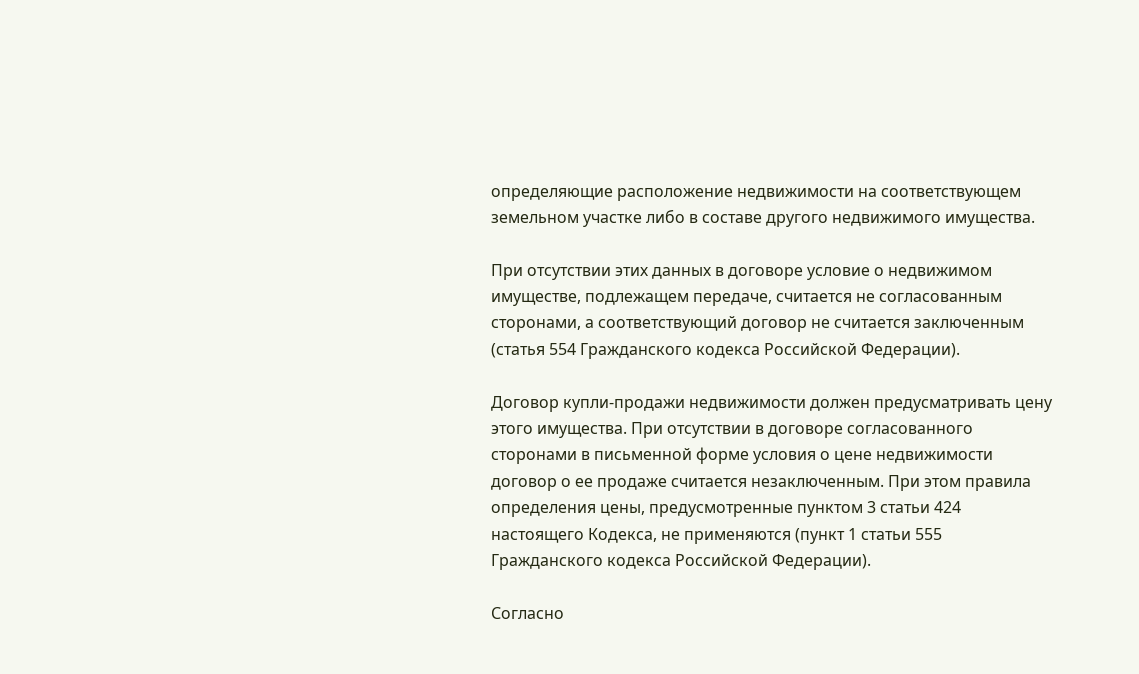определяющие расположение недвижимости на соответствующем земельном участке либо в составе другого недвижимого имущества.

При отсутствии этих данных в договоре условие о недвижимом имуществе, подлежащем передаче, считается не согласованным сторонами, а соответствующий договор не считается заключенным (статья 554 Гражданского кодекса Российской Федерации).

Договор купли-продажи недвижимости должен предусматривать цену этого имущества. При отсутствии в договоре согласованного сторонами в письменной форме условия о цене недвижимости договор о ее продаже считается незаключенным. При этом правила определения цены, предусмотренные пунктом 3 статьи 424 настоящего Кодекса, не применяются (пункт 1 статьи 555 Гражданского кодекса Российской Федерации).

Согласно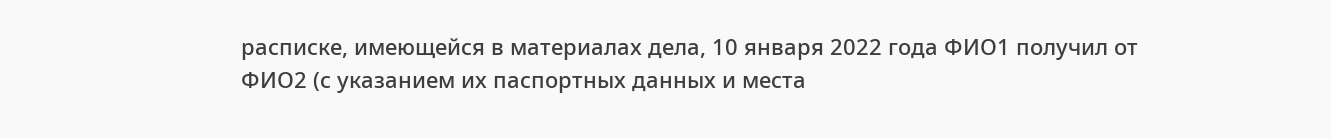расписке, имеющейся в материалах дела, 10 января 2022 года ФИО1 получил от ФИО2 (с указанием их паспортных данных и места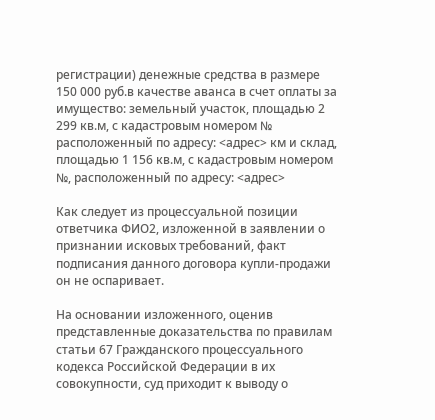регистрации) денежные средства в размере 150 000 руб.в качестве аванса в счет оплаты за имущество: земельный участок, площадью 2 299 кв.м, с кадастровым номером № расположенный по адресу: <адрес> км и склад, площадью 1 156 кв.м, с кадастровым номером №, расположенный по адресу: <адрес>

Как следует из процессуальной позиции ответчика ФИО2, изложенной в заявлении о признании исковых требований, факт подписания данного договора купли-продажи он не оспаривает.

На основании изложенного, оценив представленные доказательства по правилам статьи 67 Гражданского процессуального кодекса Российской Федерации в их совокупности, суд приходит к выводу о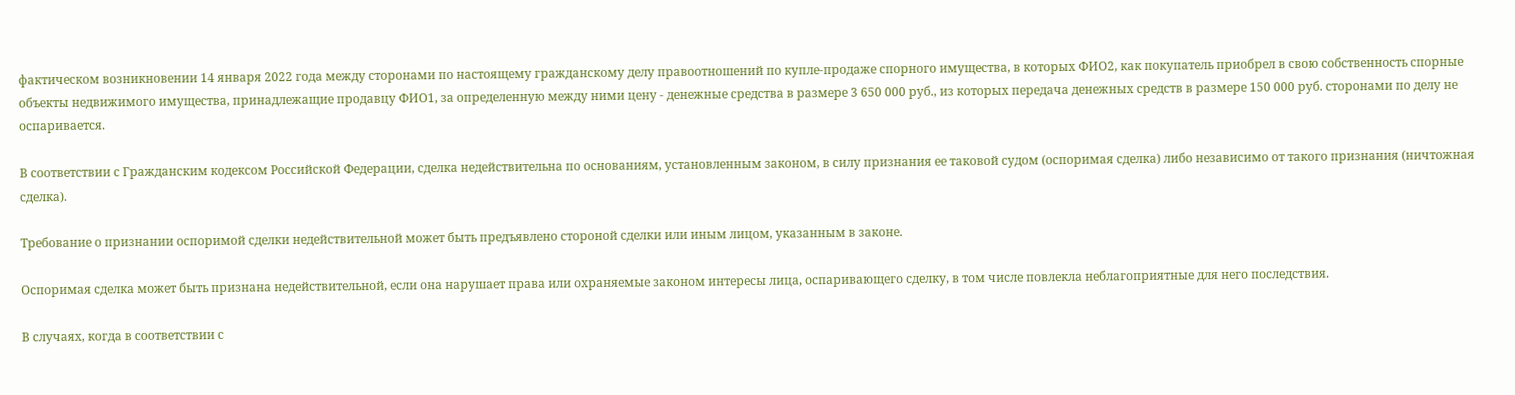фактическом возникновении 14 января 2022 года между сторонами по настоящему гражданскому делу правоотношений по купле-продаже спорного имущества, в которых ФИО2, как покупатель приобрел в свою собственность спорные объекты недвижимого имущества, принадлежащие продавцу ФИО1, за определенную между ними цену - денежные средства в размере 3 650 000 руб., из которых передача денежных средств в размере 150 000 руб. сторонами по делу не оспаривается.

В соответствии с Гражданским кодексом Российской Федерации, сделка недействительна по основаниям, установленным законом, в силу признания ее таковой судом (оспоримая сделка) либо независимо от такого признания (ничтожная сделка).

Требование о признании оспоримой сделки недействительной может быть предъявлено стороной сделки или иным лицом, указанным в законе.

Оспоримая сделка может быть признана недействительной, если она нарушает права или охраняемые законом интересы лица, оспаривающего сделку, в том числе повлекла неблагоприятные для него последствия.

В случаях, когда в соответствии с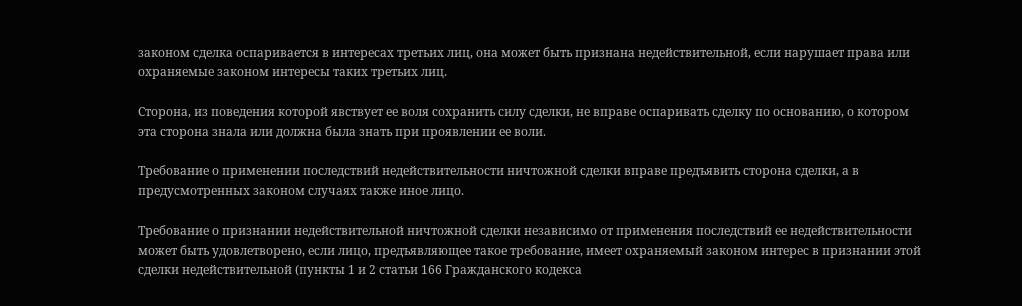законом сделка оспаривается в интересах третьих лиц, она может быть признана недействительной, если нарушает права или охраняемые законом интересы таких третьих лиц.

Сторона, из поведения которой явствует ее воля сохранить силу сделки, не вправе оспаривать сделку по основанию, о котором эта сторона знала или должна была знать при проявлении ее воли.

Требование о применении последствий недействительности ничтожной сделки вправе предъявить сторона сделки, а в предусмотренных законом случаях также иное лицо.

Требование о признании недействительной ничтожной сделки независимо от применения последствий ее недействительности может быть удовлетворено, если лицо, предъявляющее такое требование, имеет охраняемый законом интерес в признании этой сделки недействительной (пункты 1 и 2 статьи 166 Гражданского кодекса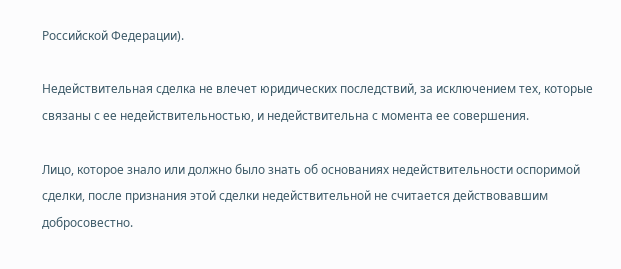Российской Федерации).

Недействительная сделка не влечет юридических последствий, за исключением тех, которые связаны с ее недействительностью, и недействительна с момента ее совершения.

Лицо, которое знало или должно было знать об основаниях недействительности оспоримой сделки, после признания этой сделки недействительной не считается действовавшим добросовестно.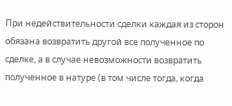При недействительности сделки каждая из сторон обязана возвратить другой все полученное по сделке, а в случае невозможности возвратить полученное в натуре (в том числе тогда, когда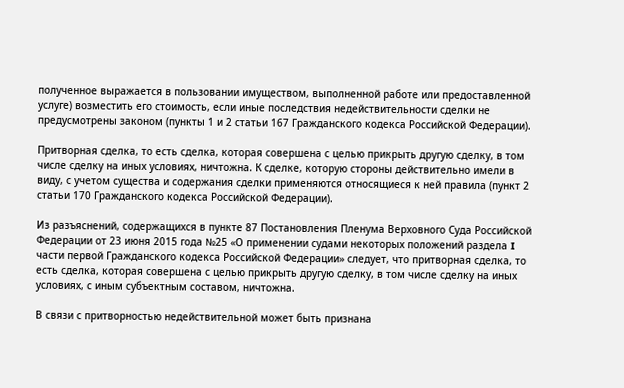полученное выражается в пользовании имуществом, выполненной работе или предоставленной услуге) возместить его стоимость, если иные последствия недействительности сделки не предусмотрены законом (пункты 1 и 2 статьи 167 Гражданского кодекса Российской Федерации).

Притворная сделка, то есть сделка, которая совершена с целью прикрыть другую сделку, в том числе сделку на иных условиях, ничтожна. К сделке, которую стороны действительно имели в виду, с учетом существа и содержания сделки применяются относящиеся к ней правила (пункт 2 статьи 170 Гражданского кодекса Российской Федерации).

Из разъяснений, содержащихся в пункте 87 Постановления Пленума Верховного Суда Российской Федерации от 23 июня 2015 года №25 «О применении судами некоторых положений раздела I части первой Гражданского кодекса Российской Федерации» следует, что притворная сделка, то есть сделка, которая совершена с целью прикрыть другую сделку, в том числе сделку на иных условиях, с иным субъектным составом, ничтожна.

В связи с притворностью недействительной может быть признана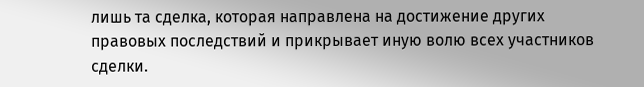лишь та сделка, которая направлена на достижение других правовых последствий и прикрывает иную волю всех участников сделки.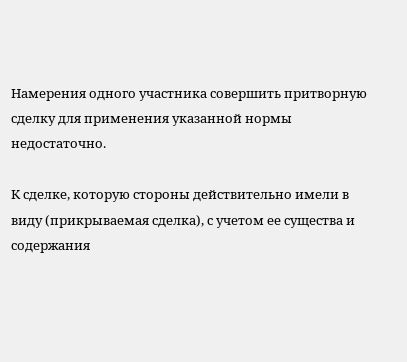Намерения одного участника совершить притворную сделку для применения указанной нормы недостаточно.

К сделке, которую стороны действительно имели в виду (прикрываемая сделка), с учетом ее существа и содержания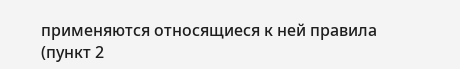применяются относящиеся к ней правила (пункт 2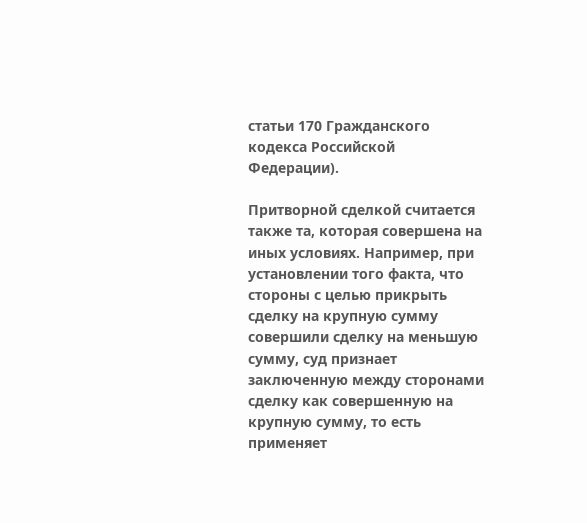статьи 170 Гражданского кодекса Российской Федерации).

Притворной сделкой считается также та, которая совершена на иных условиях. Например, при установлении того факта, что стороны с целью прикрыть сделку на крупную сумму совершили сделку на меньшую сумму, суд признает заключенную между сторонами сделку как совершенную на крупную сумму, то есть применяет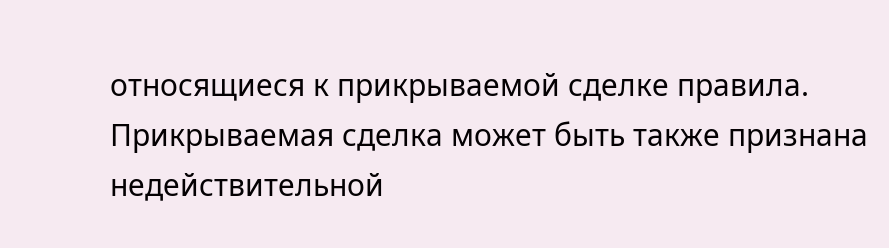относящиеся к прикрываемой сделке правила. Прикрываемая сделка может быть также признана недействительной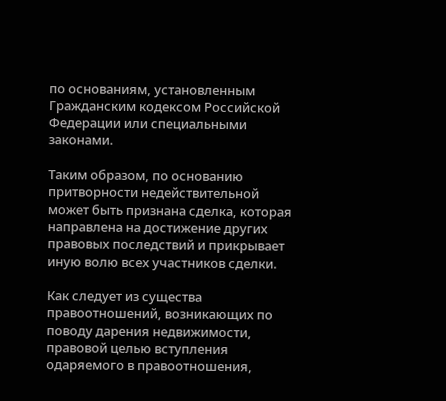по основаниям, установленным Гражданским кодексом Российской Федерации или специальными законами.

Таким образом, по основанию притворности недействительной может быть признана сделка, которая направлена на достижение других правовых последствий и прикрывает иную волю всех участников сделки.

Как следует из существа правоотношений, возникающих по поводу дарения недвижимости, правовой целью вступления одаряемого в правоотношения,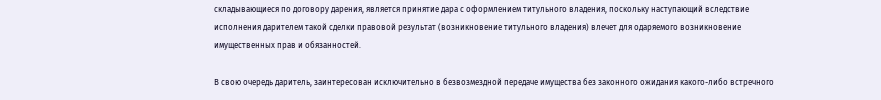складывающиеся по договору дарения, является принятие дара с оформлением титульного владения, поскольку наступающий вследствие исполнения дарителем такой сделки правовой результат (возникновение титульного владения) влечет для одаряемого возникновение имущественных прав и обязанностей.

В свою очередь даритель, заинтересован исключительно в безвозмездной передаче имущества без законного ожидания какого-либо встречного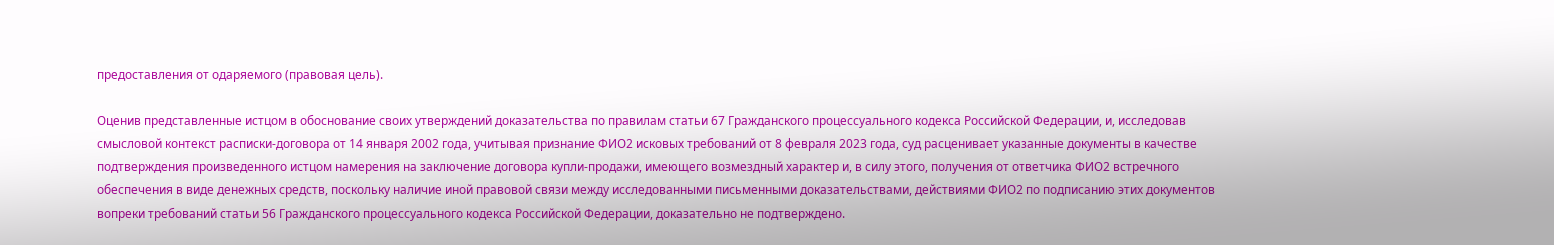предоставления от одаряемого (правовая цель).

Оценив представленные истцом в обоснование своих утверждений доказательства по правилам статьи 67 Гражданского процессуального кодекса Российской Федерации, и, исследовав смысловой контекст расписки-договора от 14 января 2002 года, учитывая признание ФИО2 исковых требований от 8 февраля 2023 года, суд расценивает указанные документы в качестве подтверждения произведенного истцом намерения на заключение договора купли-продажи, имеющего возмездный характер и, в силу этого, получения от ответчика ФИО2 встречного обеспечения в виде денежных средств, поскольку наличие иной правовой связи между исследованными письменными доказательствами, действиями ФИО2 по подписанию этих документов вопреки требований статьи 56 Гражданского процессуального кодекса Российской Федерации, доказательно не подтверждено.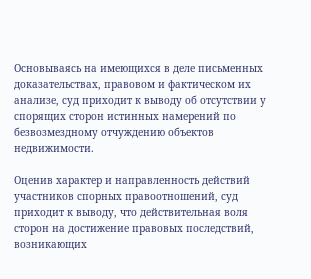Основываясь на имеющихся в деле письменных доказательствах, правовом и фактическом их анализе, суд приходит к выводу об отсутствии у спорящих сторон истинных намерений по безвозмездному отчуждению объектов недвижимости.

Оценив характер и направленность действий участников спорных правоотношений, суд приходит к выводу, что действительная воля сторон на достижение правовых последствий, возникающих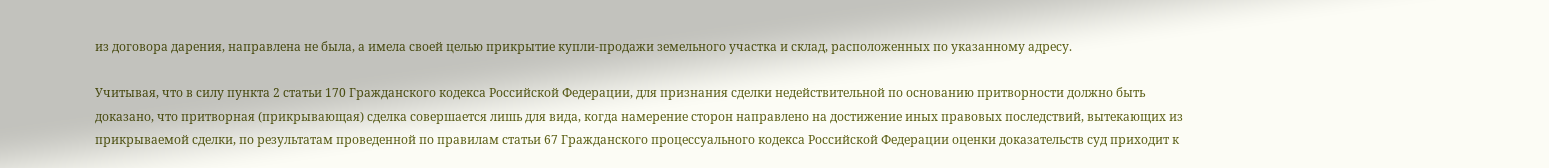из договора дарения, направлена не была, а имела своей целью прикрытие купли-продажи земельного участка и склад, расположенных по указанному адресу.

Учитывая, что в силу пункта 2 статьи 170 Гражданского кодекса Российской Федерации, для признания сделки недействительной по основанию притворности должно быть доказано, что притворная (прикрывающая) сделка совершается лишь для вида, когда намерение сторон направлено на достижение иных правовых последствий, вытекающих из прикрываемой сделки, по результатам проведенной по правилам статьи 67 Гражданского процессуального кодекса Российской Федерации оценки доказательств суд приходит к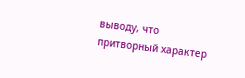выводу, что притворный характер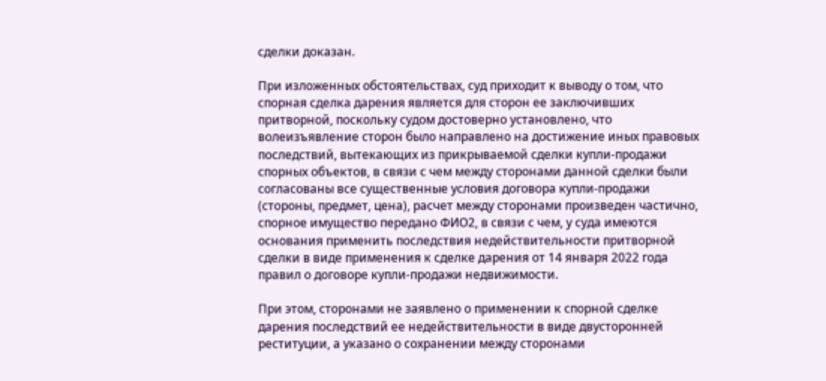сделки доказан.

При изложенных обстоятельствах, суд приходит к выводу о том, что спорная сделка дарения является для сторон ее заключивших притворной, поскольку судом достоверно установлено, что волеизъявление сторон было направлено на достижение иных правовых последствий, вытекающих из прикрываемой сделки купли-продажи спорных объектов, в связи с чем между сторонами данной сделки были согласованы все существенные условия договора купли-продажи (стороны, предмет, цена), расчет между сторонами произведен частично, спорное имущество передано ФИО2, в связи с чем, у суда имеются основания применить последствия недействительности притворной сделки в виде применения к сделке дарения от 14 января 2022 года правил о договоре купли-продажи недвижимости.

При этом, сторонами не заявлено о применении к спорной сделке дарения последствий ее недействительности в виде двусторонней реституции, а указано о сохранении между сторонами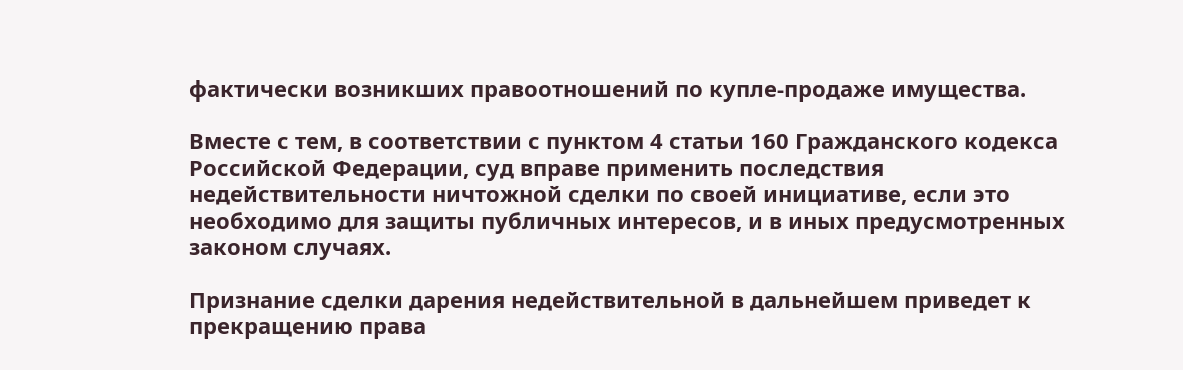фактически возникших правоотношений по купле-продаже имущества.

Вместе с тем, в соответствии с пунктом 4 статьи 160 Гражданского кодекса Российской Федерации, суд вправе применить последствия недействительности ничтожной сделки по своей инициативе, если это необходимо для защиты публичных интересов, и в иных предусмотренных законом случаях.

Признание сделки дарения недействительной в дальнейшем приведет к прекращению права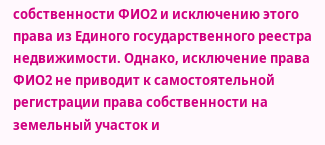собственности ФИО2 и исключению этого права из Единого государственного реестра недвижимости. Однако, исключение права ФИО2 не приводит к самостоятельной регистрации права собственности на земельный участок и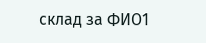склад за ФИО1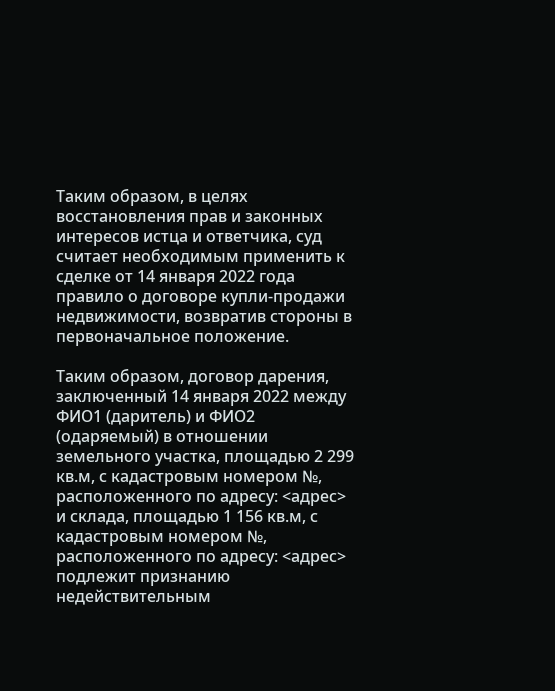Таким образом, в целях восстановления прав и законных интересов истца и ответчика, суд считает необходимым применить к сделке от 14 января 2022 года правило о договоре купли-продажи недвижимости, возвратив стороны в первоначальное положение.

Таким образом, договор дарения, заключенный 14 января 2022 между ФИО1 (даритель) и ФИО2 (одаряемый) в отношении земельного участка, площадью 2 299 кв.м, с кадастровым номером №, расположенного по адресу: <адрес> и склада, площадью 1 156 кв.м, с кадастровым номером №, расположенного по адресу: <адрес> подлежит признанию недействительным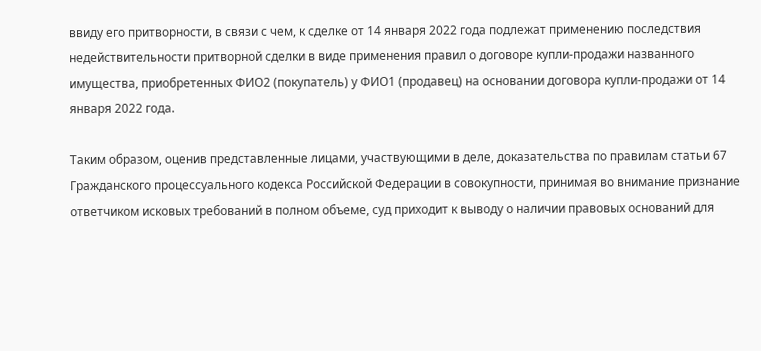ввиду его притворности, в связи с чем, к сделке от 14 января 2022 года подлежат применению последствия недействительности притворной сделки в виде применения правил о договоре купли-продажи названного имущества, приобретенных ФИО2 (покупатель) у ФИО1 (продавец) на основании договора купли-продажи от 14 января 2022 года.

Таким образом, оценив представленные лицами, участвующими в деле, доказательства по правилам статьи 67 Гражданского процессуального кодекса Российской Федерации в совокупности, принимая во внимание признание ответчиком исковых требований в полном объеме, суд приходит к выводу о наличии правовых оснований для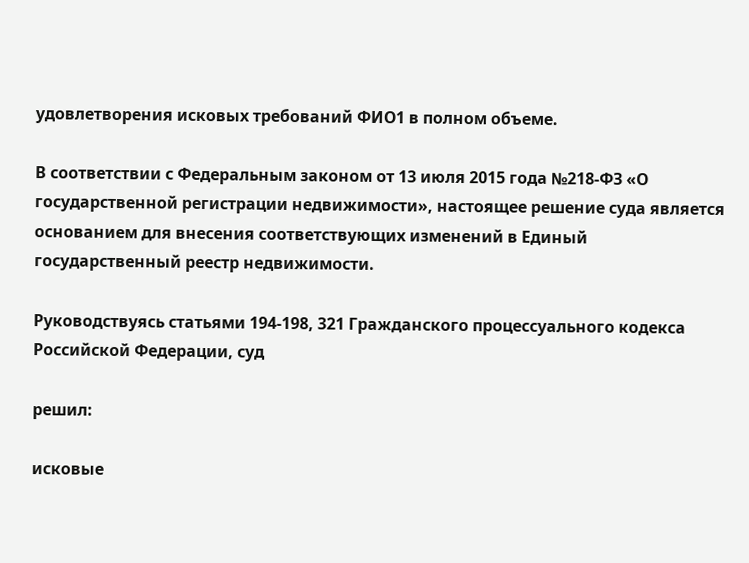удовлетворения исковых требований ФИО1 в полном объеме.

В соответствии с Федеральным законом от 13 июля 2015 года №218-ФЗ «О государственной регистрации недвижимости», настоящее решение суда является основанием для внесения соответствующих изменений в Единый государственный реестр недвижимости.

Руководствуясь статьями 194-198, 321 Гражданского процессуального кодекса Российской Федерации, суд

решил:

исковые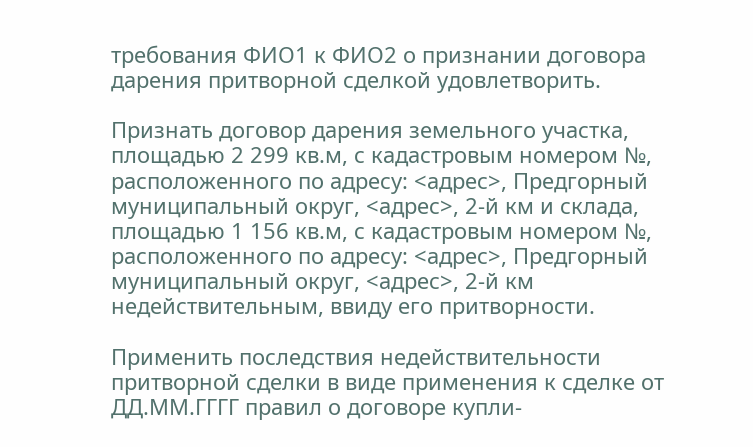требования ФИО1 к ФИО2 о признании договора дарения притворной сделкой удовлетворить.

Признать договор дарения земельного участка, площадью 2 299 кв.м, с кадастровым номером №, расположенного по адресу: <адрес>, Предгорный муниципальный округ, <адрес>, 2-й км и склада, площадью 1 156 кв.м, с кадастровым номером №, расположенного по адресу: <адрес>, Предгорный муниципальный округ, <адрес>, 2-й км недействительным, ввиду его притворности.

Применить последствия недействительности притворной сделки в виде применения к сделке от ДД.ММ.ГГГГ правил о договоре купли-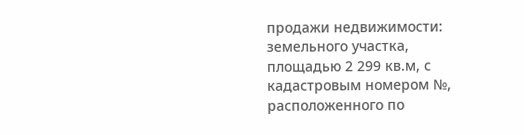продажи недвижимости: земельного участка, площадью 2 299 кв.м, с кадастровым номером №, расположенного по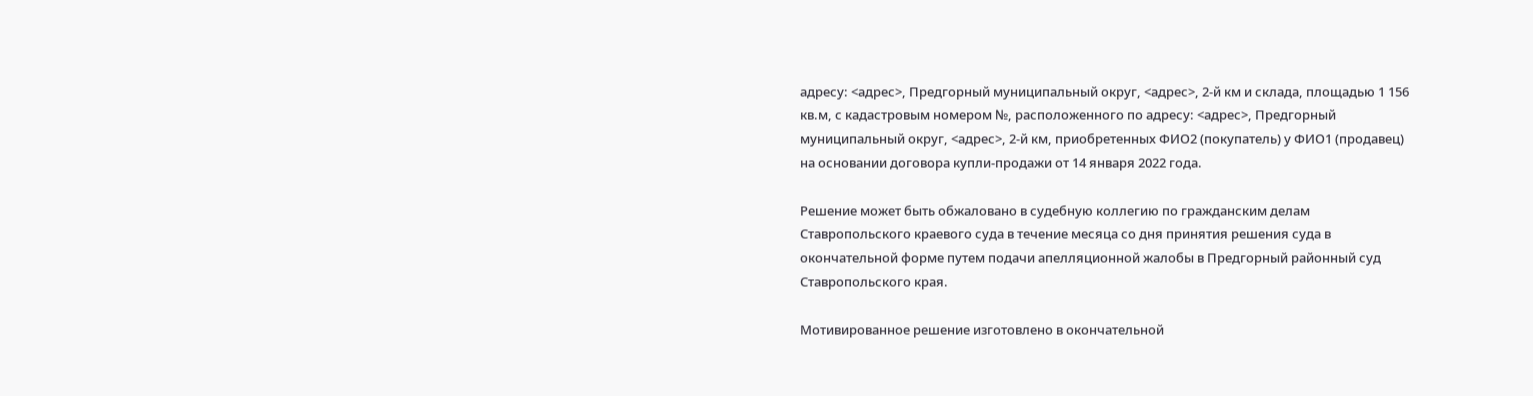адресу: <адрес>, Предгорный муниципальный округ, <адрес>, 2-й км и склада, площадью 1 156 кв.м, с кадастровым номером №, расположенного по адресу: <адрес>, Предгорный муниципальный округ, <адрес>, 2-й км, приобретенных ФИО2 (покупатель) у ФИО1 (продавец) на основании договора купли-продажи от 14 января 2022 года.

Решение может быть обжаловано в судебную коллегию по гражданским делам Ставропольского краевого суда в течение месяца со дня принятия решения суда в окончательной форме путем подачи апелляционной жалобы в Предгорный районный суд Ставропольского края.

Мотивированное решение изготовлено в окончательной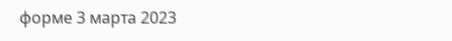форме 3 марта 2023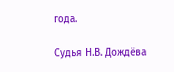года.

Судья Н.В. Дождёва